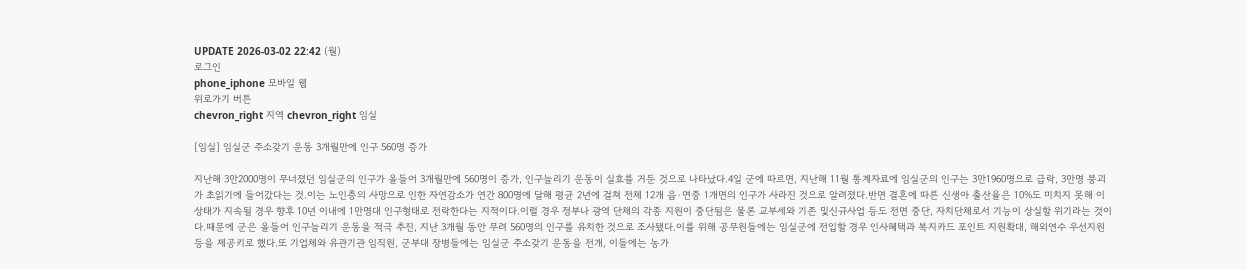UPDATE 2026-03-02 22:42 (월)
로그인
phone_iphone 모바일 웹
위로가기 버튼
chevron_right 지역 chevron_right 임실

[임실] 임실군 주소갖기 운동 3개월만에 인구 560명 증가

지난해 3만2000명이 무너졌던 임실군의 인구가 올들어 3개월만에 560명이 증가, 인구늘리기 운동이 실효를 거둔 것으로 나타났다.4일 군에 따르면, 지난해 11월 통계자료에 임실군의 인구는 3만1960명으로 급락, 3만명 붕괴가 초읽기에 들어갔다는 것.이는 노인층의 사망으로 인한 자연감소가 연간 800명에 달해 평균 2년에 걸쳐 전체 12개 읍·면중 1개면의 인구가 사라진 것으로 알려졌다.반면 결혼에 따른 신생아 출산율은 10%도 미치지 못해 이 상태가 지속될 경우 향후 10년 이내에 1만명대 인구형태로 전락한다는 지적이다.이럴 경우 정부나 광역 단체의 각종 지원이 중단됨은 물론 교부세와 기존 및신규사업 등도 전면 중단, 자치단체로서 기능이 상실할 위기라는 것이다.때문에 군은 올들어 인구늘리기 운동을 적극 추진, 지난 3개월 동안 무려 560명의 인구를 유치한 것으로 조사됐다.이를 위해 공무원들에는 임실군에 전입할 경우 인사혜택과 복지카드 포인트 지원확대, 해외연수 우선지원 등을 제공키로 했다.또 기업체와 유관기관 임직원, 군부대 장병들에는 임실군 주소갖기 운동을 전개, 이들에는 농가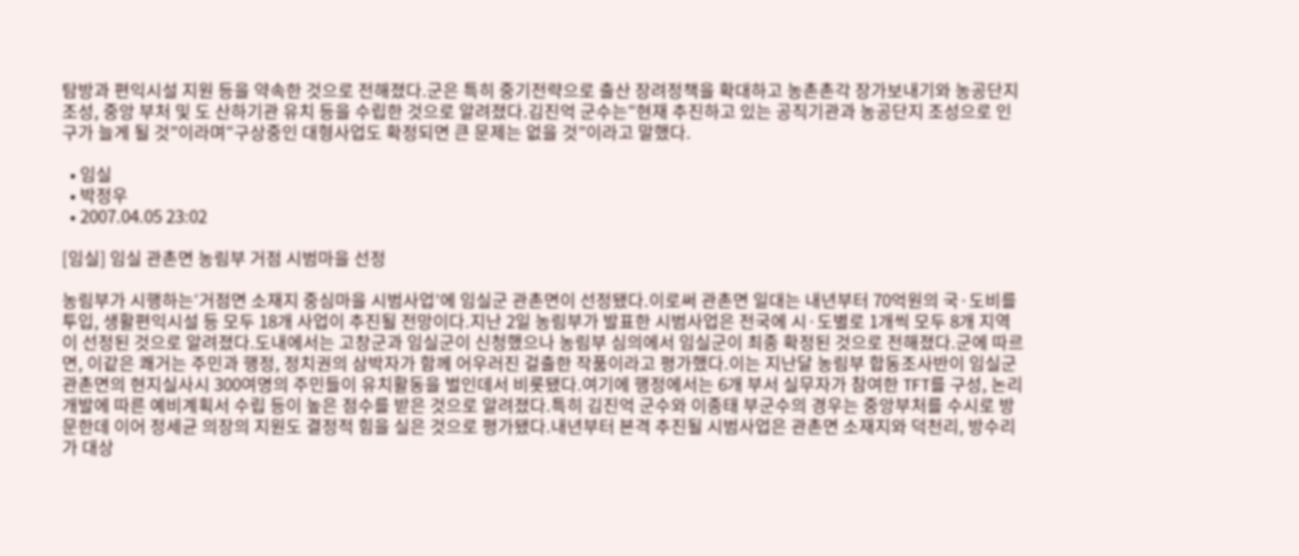탐방과 편익시설 지원 등을 약속한 것으로 전해졌다.군은 특히 중기전략으로 출산 장려정책을 확대하고 농촌촌각 장가보내기와 농공단지 조성, 중앙 부처 및 도 산하기관 유치 등을 수립한 것으로 알려졌다.김진억 군수는“현재 추진하고 있는 공직기관과 농공단지 조성으로 인구가 늘게 될 것”이라며“구상중인 대형사업도 확정되면 큰 문제는 없을 것”이라고 말했다.

  • 임실
  • 박정우
  • 2007.04.05 23:02

[임실] 임실 관촌면 농림부 거점 시범마을 선정

농림부가 시행하는‘거점면 소재지 중심마을 시범사업’에 임실군 관촌면이 선정됐다.이로써 관촌면 일대는 내년부터 70억원의 국·도비를 투입, 생활편익시설 등 모두 18개 사업이 추진될 전망이다.지난 2일 농림부가 발표한 시범사업은 전국에 시·도별로 1개씩 모두 8개 지역이 선정된 것으로 알려졌다.도내에서는 고창군과 임실군이 신청했으나 농림부 심의에서 임실군이 최종 확정된 것으로 전해졌다.군에 따르면, 이같은 쾌거는 주민과 행정, 정치권의 삼박자가 함께 어우러진 걸출한 작품이라고 평가했다.이는 지난달 농림부 합동조사반이 임실군 관촌면의 현지실사시 300여명의 주민들이 유치활동을 벌인데서 비롯됐다.여기에 행정에서는 6개 부서 실무자가 참여한 TFT를 구성, 논리개발에 따른 예비계획서 수립 등이 높은 점수를 받은 것으로 알려졌다.특히 김진억 군수와 이종태 부군수의 경우는 중앙부처를 수시로 방문한데 이어 정세균 의장의 지원도 결정적 힘을 실은 것으로 평가됐다.내년부터 본격 추진될 시범사업은 관촌면 소재지와 덕천리, 방수리가 대상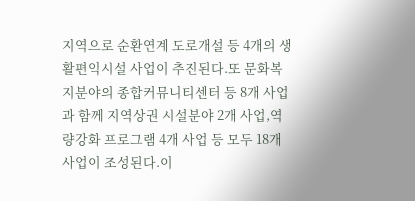지역으로 순환연계 도로개설 등 4개의 생활편익시설 사업이 추진된다.또 문화복지분야의 종합커뮤니티센터 등 8개 사업과 함께 지역상권 시설분야 2개 사업,역량강화 프로그램 4개 사업 등 모두 18개 사업이 조성된다.이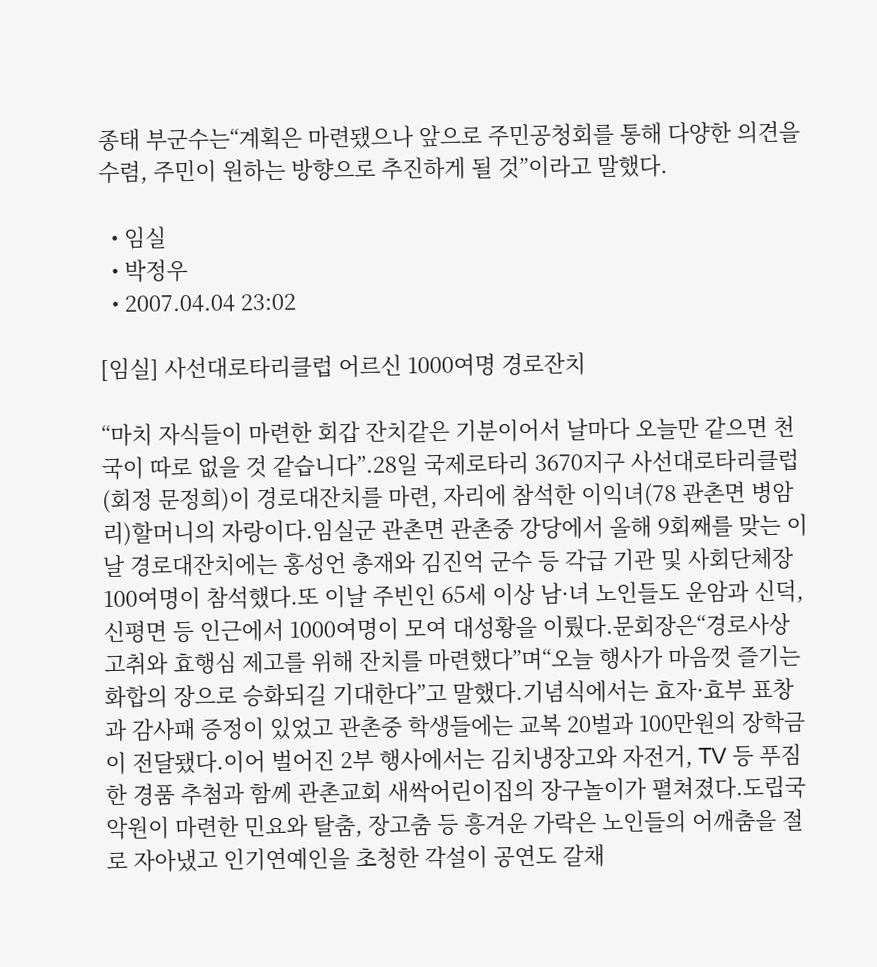종태 부군수는“계획은 마련됐으나 앞으로 주민공청회를 통해 다양한 의견을 수렴, 주민이 원하는 방향으로 추진하게 될 것”이라고 말했다.

  • 임실
  • 박정우
  • 2007.04.04 23:02

[임실] 사선대로타리클럽 어르신 1000여명 경로잔치

“마치 자식들이 마련한 회갑 잔치같은 기분이어서 날마다 오늘만 같으면 천국이 따로 없을 것 같습니다”.28일 국제로타리 3670지구 사선대로타리클럽(회정 문정희)이 경로대잔치를 마련, 자리에 참석한 이익녀(78 관촌면 병암리)할머니의 자랑이다.임실군 관촌면 관촌중 강당에서 올해 9회째를 맞는 이날 경로대잔치에는 홍성언 총재와 김진억 군수 등 각급 기관 및 사회단체장 100여명이 참석했다.또 이날 주빈인 65세 이상 남·녀 노인들도 운암과 신덕, 신평면 등 인근에서 1000여명이 모여 대성황을 이뤘다.문회장은“경로사상 고취와 효행심 제고를 위해 잔치를 마련했다”며“오늘 행사가 마음껏 즐기는 화합의 장으로 승화되길 기대한다”고 말했다.기념식에서는 효자·효부 표창과 감사패 증정이 있었고 관촌중 학생들에는 교복 20벌과 100만원의 장학금이 전달됐다.이어 벌어진 2부 행사에서는 김치냉장고와 자전거, TV 등 푸짐한 경품 추첨과 함께 관촌교회 새싹어린이집의 장구놀이가 펼쳐졌다.도립국악원이 마련한 민요와 탈춤, 장고춤 등 흥겨운 가락은 노인들의 어깨춤을 절로 자아냈고 인기연예인을 초청한 각설이 공연도 갈채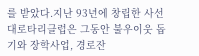를 받았다.지난 93년에 창립한 사선대로타리클럽은 그동안 불우이웃 돕기와 장학사업, 경로잔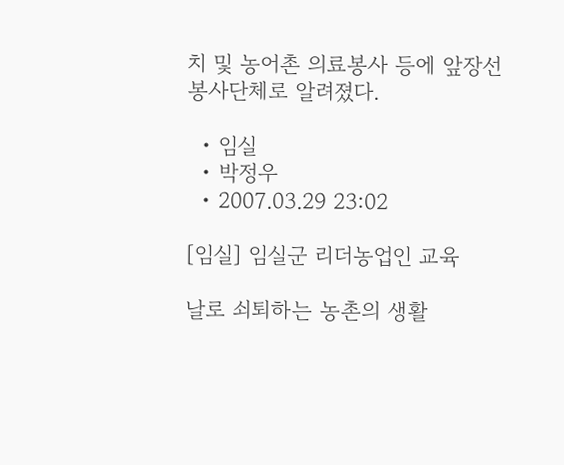치 및 농어촌 의료봉사 등에 앞장선 봉사단체로 알려졌다.

  • 임실
  • 박정우
  • 2007.03.29 23:02

[임실] 임실군 리더농업인 교육

날로 쇠퇴하는 농촌의 생활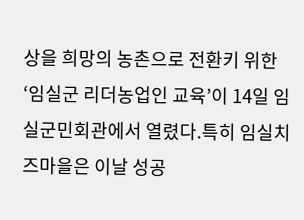상을 희망의 농촌으로 전환키 위한 ‘임실군 리더농업인 교육’이 14일 임실군민회관에서 열렸다.특히 임실치즈마을은 이날 성공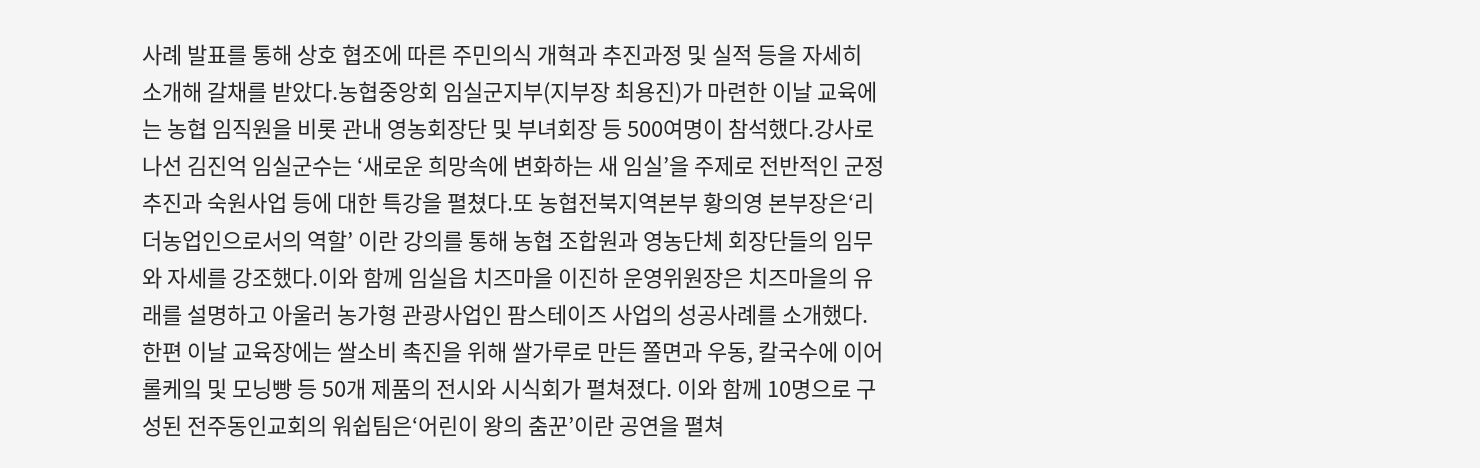사례 발표를 통해 상호 협조에 따른 주민의식 개혁과 추진과정 및 실적 등을 자세히 소개해 갈채를 받았다.농협중앙회 임실군지부(지부장 최용진)가 마련한 이날 교육에는 농협 임직원을 비롯 관내 영농회장단 및 부녀회장 등 500여명이 참석했다.강사로 나선 김진억 임실군수는 ‘새로운 희망속에 변화하는 새 임실’을 주제로 전반적인 군정추진과 숙원사업 등에 대한 특강을 펼쳤다.또 농협전북지역본부 황의영 본부장은‘리더농업인으로서의 역할’ 이란 강의를 통해 농협 조합원과 영농단체 회장단들의 임무와 자세를 강조했다.이와 함께 임실읍 치즈마을 이진하 운영위원장은 치즈마을의 유래를 설명하고 아울러 농가형 관광사업인 팜스테이즈 사업의 성공사례를 소개했다.한편 이날 교육장에는 쌀소비 촉진을 위해 쌀가루로 만든 쫄면과 우동, 칼국수에 이어 롤케잌 및 모닝빵 등 50개 제품의 전시와 시식회가 펼쳐졌다. 이와 함께 10명으로 구성된 전주동인교회의 워쉽팀은‘어린이 왕의 춤꾼’이란 공연을 펼쳐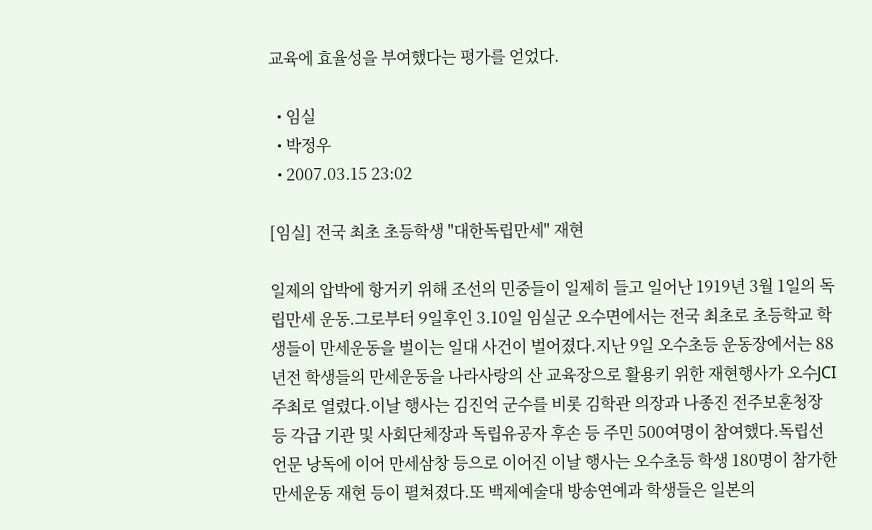교육에 효율성을 부여했다는 평가를 얻었다.

  • 임실
  • 박정우
  • 2007.03.15 23:02

[임실] 전국 최초 초등학생 "대한독립만세" 재현

일제의 압박에 항거키 위해 조선의 민중들이 일제히 들고 일어난 1919년 3월 1일의 독립만세 운동.그로부터 9일후인 3.10일 임실군 오수면에서는 전국 최초로 초등학교 학생들이 만세운동을 벌이는 일대 사건이 벌어졌다.지난 9일 오수초등 운동장에서는 88년전 학생들의 만세운동을 나라사랑의 산 교육장으로 활용키 위한 재현행사가 오수JCI 주최로 열렸다.이날 행사는 김진억 군수를 비롯 김학관 의장과 나종진 전주보훈청장 등 각급 기관 및 사회단체장과 독립유공자 후손 등 주민 500여명이 참여했다.독립선언문 낭독에 이어 만세삼창 등으로 이어진 이날 행사는 오수초등 학생 180명이 참가한 만세운동 재현 등이 펼쳐졌다.또 백제예술대 방송연예과 학생들은 일본의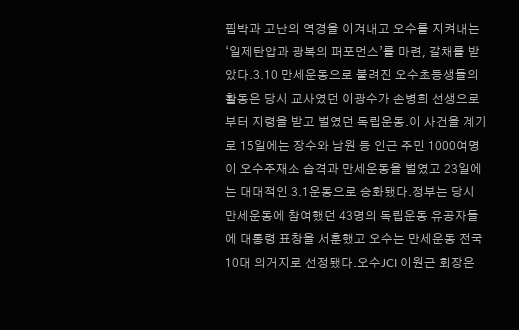핍박과 고난의 역경을 이겨내고 오수를 지켜내는 ‘일제탄압과 광복의 퍼포먼스’를 마련, 갈채를 받았다.3.10 만세운동으로 불려진 오수초등생들의 활동은 당시 교사였던 이광수가 손병희 선생으로부터 지령을 받고 벌였던 독립운동.이 사건을 계기로 15일에는 장수와 남원 등 인근 주민 1000여명이 오수주재소 습격과 만세운동을 벌였고 23일에는 대대적인 3.1운동으로 승화됐다.정부는 당시 만세운동에 참여했던 43명의 독립운동 유공자들에 대통령 표창을 서훈했고 오수는 만세운동 전국 10대 의거지로 선정됐다.오수JCI 이원근 회장은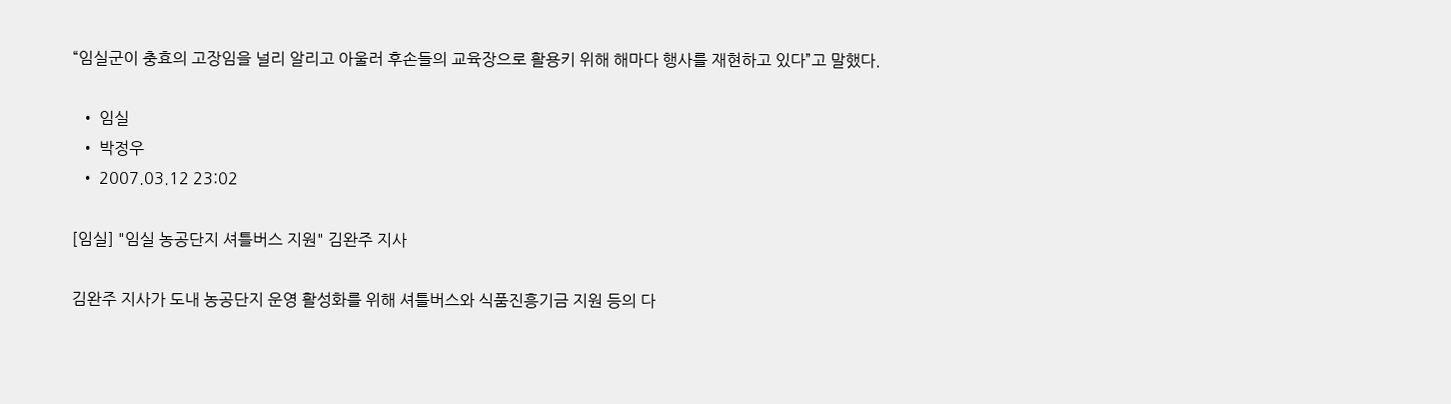“임실군이 충효의 고장임을 널리 알리고 아울러 후손들의 교육장으로 활용키 위해 해마다 행사를 재현하고 있다”고 말했다.

  • 임실
  • 박정우
  • 2007.03.12 23:02

[임실] "임실 농공단지 셔틀버스 지원" 김완주 지사

김완주 지사가 도내 농공단지 운영 활성화를 위해 셔틀버스와 식품진흥기금 지원 등의 다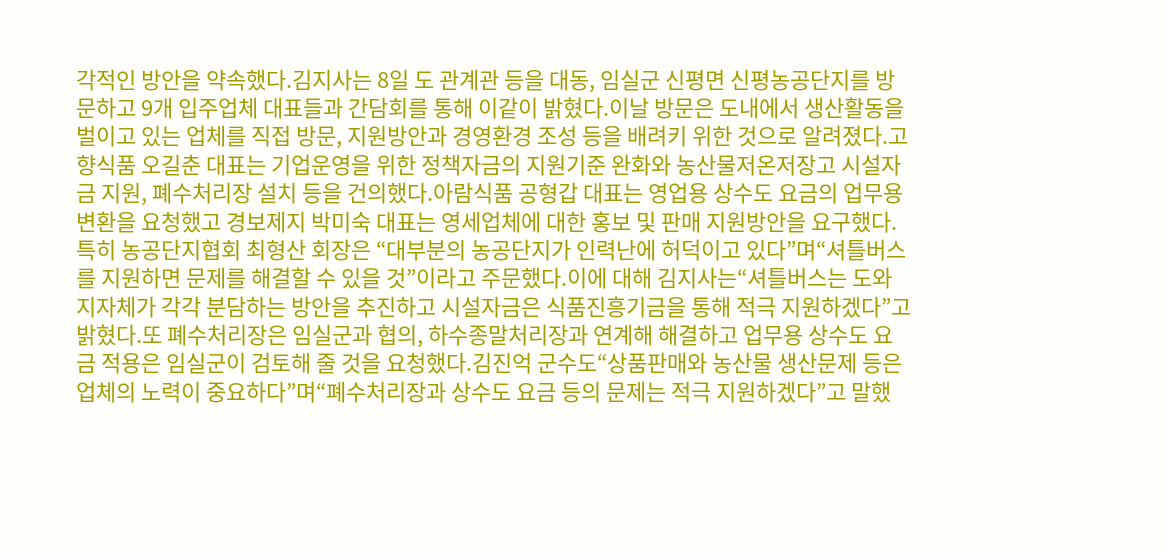각적인 방안을 약속했다.김지사는 8일 도 관계관 등을 대동, 임실군 신평면 신평농공단지를 방문하고 9개 입주업체 대표들과 간담회를 통해 이같이 밝혔다.이날 방문은 도내에서 생산활동을 벌이고 있는 업체를 직접 방문, 지원방안과 경영환경 조성 등을 배려키 위한 것으로 알려졌다.고향식품 오길춘 대표는 기업운영을 위한 정책자금의 지원기준 완화와 농산물저온저장고 시설자금 지원, 폐수처리장 설치 등을 건의했다.아람식품 공형갑 대표는 영업용 상수도 요금의 업무용 변환을 요청했고 경보제지 박미숙 대표는 영세업체에 대한 홍보 및 판매 지원방안을 요구했다.특히 농공단지협회 최형산 회장은 “대부분의 농공단지가 인력난에 허덕이고 있다”며“셔틀버스를 지원하면 문제를 해결할 수 있을 것”이라고 주문했다.이에 대해 김지사는“셔틀버스는 도와 지자체가 각각 분담하는 방안을 추진하고 시설자금은 식품진흥기금을 통해 적극 지원하겠다”고 밝혔다.또 폐수처리장은 임실군과 협의, 하수종말처리장과 연계해 해결하고 업무용 상수도 요금 적용은 임실군이 검토해 줄 것을 요청했다.김진억 군수도“상품판매와 농산물 생산문제 등은 업체의 노력이 중요하다”며“폐수처리장과 상수도 요금 등의 문제는 적극 지원하겠다”고 말했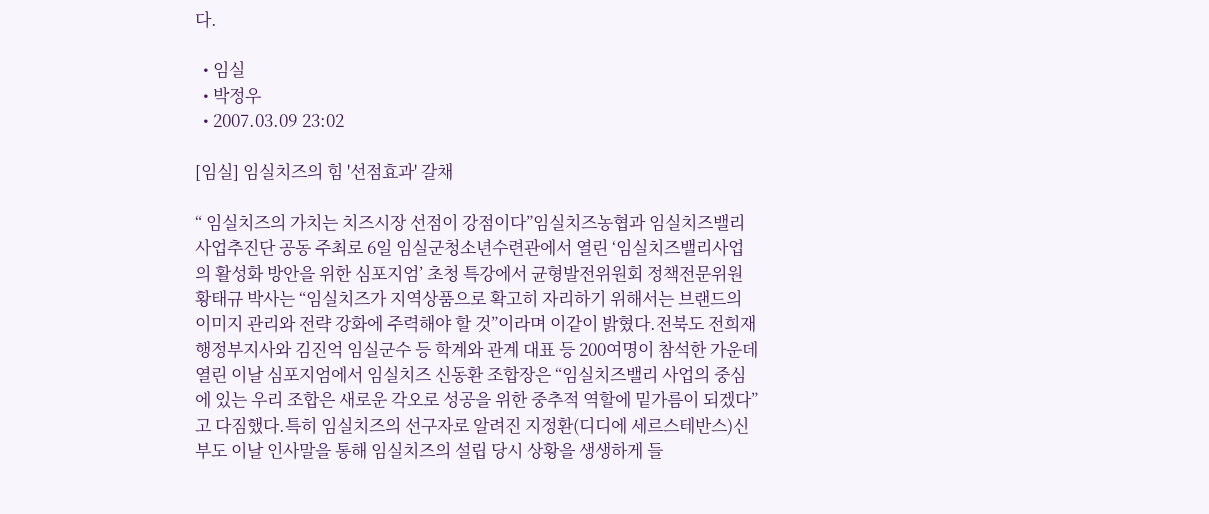다.

  • 임실
  • 박정우
  • 2007.03.09 23:02

[임실] 임실치즈의 힘 '선점효과' 갈채

“ 임실치즈의 가치는 치즈시장 선점이 강점이다”임실치즈농협과 임실치즈밸리사업추진단 공동 주최로 6일 임실군청소년수련관에서 열린 ‘임실치즈밸리사업의 활성화 방안을 위한 심포지엄’ 초청 특강에서 균형발전위원회 정책전문위원 황태규 박사는 “임실치즈가 지역상품으로 확고히 자리하기 위해서는 브랜드의 이미지 관리와 전략 강화에 주력해야 할 것”이라며 이같이 밝혔다.전북도 전희재 행정부지사와 김진억 임실군수 등 학계와 관계 대표 등 200여명이 참석한 가운데 열린 이날 심포지엄에서 임실치즈 신동환 조합장은 “임실치즈밸리 사업의 중심에 있는 우리 조합은 새로운 각오로 성공을 위한 중추적 역할에 밑가름이 되겠다”고 다짐했다.특히 임실치즈의 선구자로 알려진 지정환(디디에 세르스테반스)신부도 이날 인사말을 통해 임실치즈의 설립 당시 상황을 생생하게 들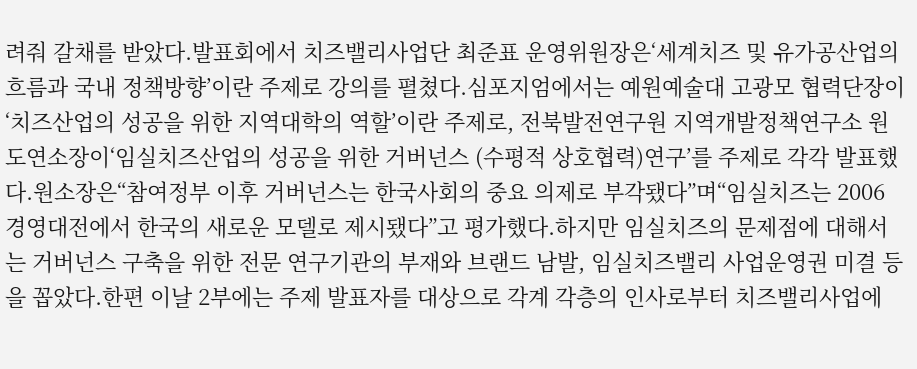려줘 갈채를 받았다.발표회에서 치즈밸리사업단 최준표 운영위원장은‘세계치즈 및 유가공산업의 흐름과 국내 정책방향’이란 주제로 강의를 펼쳤다.심포지엄에서는 예원예술대 고광모 협력단장이 ‘치즈산업의 성공을 위한 지역대학의 역할’이란 주제로, 전북발전연구원 지역개발정책연구소 원도연소장이‘임실치즈산업의 성공을 위한 거버넌스 (수평적 상호협력)연구’를 주제로 각각 발표했다.원소장은“참여정부 이후 거버넌스는 한국사회의 중요 의제로 부각됐다”며“임실치즈는 2006 경영대전에서 한국의 새로운 모델로 제시됐다”고 평가했다.하지만 임실치즈의 문제점에 대해서는 거버넌스 구축을 위한 전문 연구기관의 부재와 브랜드 남발, 임실치즈밸리 사업운영권 미결 등을 꼽았다.한편 이날 2부에는 주제 발표자를 대상으로 각계 각층의 인사로부터 치즈밸리사업에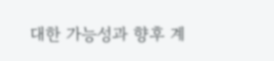대한 가능성과 향후 계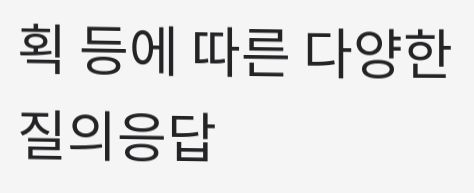획 등에 따른 다양한 질의응답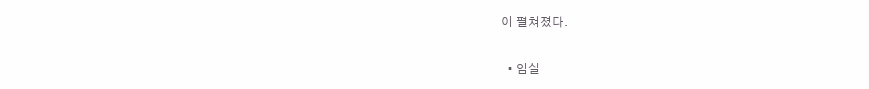이 펼쳐졌다.

  • 임실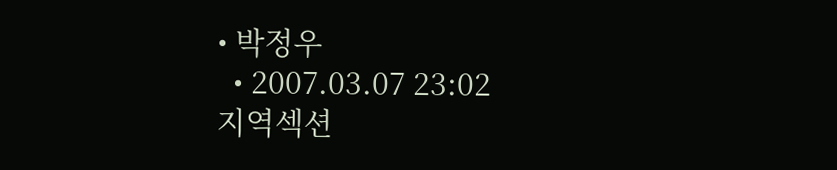• 박정우
  • 2007.03.07 23:02
지역섹션